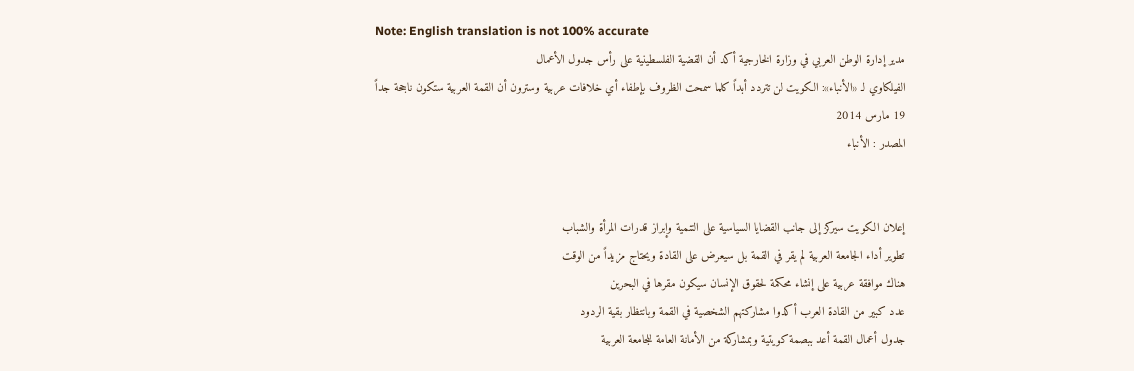Note: English translation is not 100% accurate
مدير إدارة الوطن العربي في وزارة الخارجية أكد أن القضية الفلسطينية على رأس جدول الأعمال
الفيلكاوي لـ «الأنباء»: الكويت لن تتردد أبداً كلما سمحت الظروف بإطفاء أي خلافات عربية وسترون أن القمة العربية ستكون ناجحة جداً
19 مارس 2014
المصدر : الأنباء


إعلان الكويت سيركز إلى جانب القضايا السياسية على التنمية وإبراز قدرات المرأة والشباب
تطوير أداء الجامعة العربية لم يقر في القمة بل سيعرض على القادة ويحتاج مزيداً من الوقت
هناك موافقة عربية على إنشاء محكمة لحقوق الإنسان سيكون مقرها في البحرين
عدد كبير من القادة العرب أكدوا مشاركتهم الشخصية في القمة وبانتظار بقية الردود
جدول أعمال القمة أعد ببصمة كويتية وبمشاركة من الأمانة العامة للجامعة العربية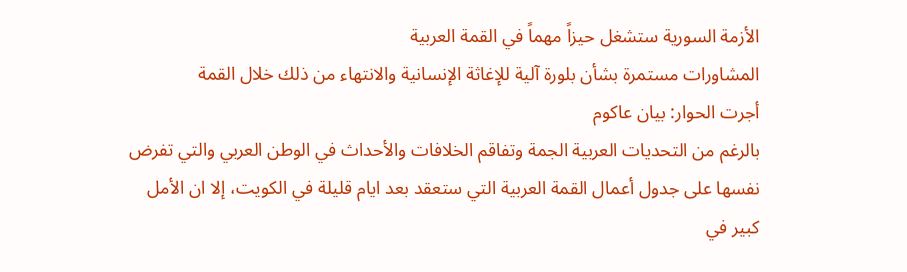الأزمة السورية ستشغل حيزاً مهماً في القمة العربية
المشاورات مستمرة بشأن بلورة آلية للإغاثة الإنسانية والانتهاء من ذلك خلال القمة
أجرت الحوار: بيان عاكوم
بالرغم من التحديات العربية الجمة وتفاقم الخلافات والأحداث في الوطن العربي والتي تفرض نفسها على جدول أعمال القمة العربية التي ستعقد بعد ايام قليلة في الكويت، إلا ان الأمل كبير في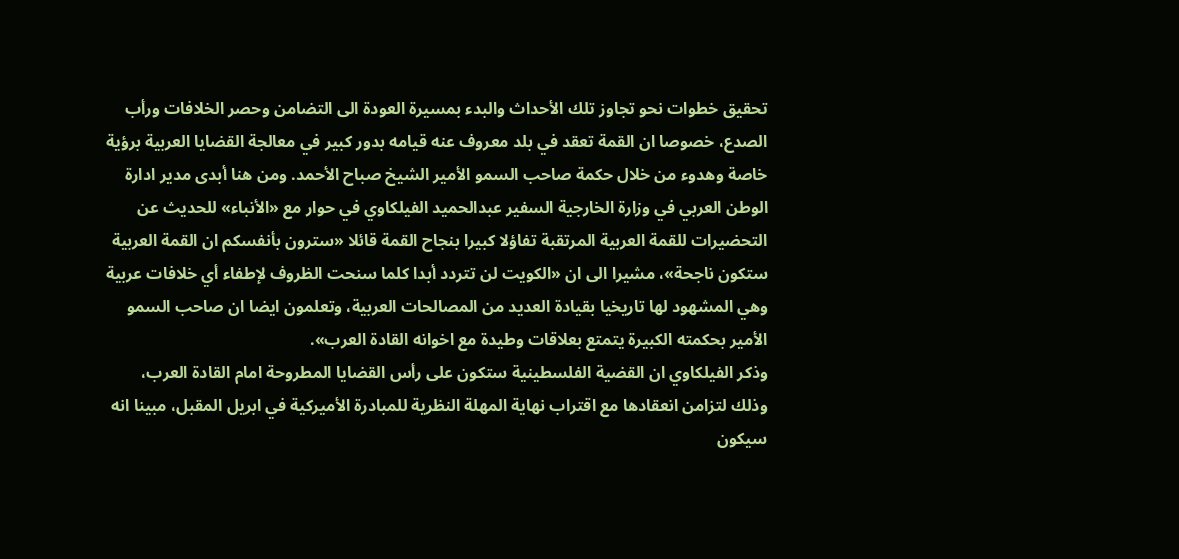تحقيق خطوات نحو تجاوز تلك الأحداث والبدء بمسيرة العودة الى التضامن وحصر الخلافات ورأب الصدع، خصوصا ان القمة تعقد في بلد معروف عنه قيامه بدور كبير في معالجة القضايا العربية برؤية خاصة وهدوء من خلال حكمة صاحب السمو الأمير الشيخ صباح الأحمد. ومن هنا أبدى مدير ادارة الوطن العربي في وزارة الخارجية السفير عبدالحميد الفيلكاوي في حوار مع «الأنباء» للحديث عن التحضيرات للقمة العربية المرتقبة تفاؤلا كبيرا بنجاح القمة قائلا «سترون بأنفسكم ان القمة العربية ستكون ناجحة»، مشيرا الى ان «الكويت لن تتردد أبدا كلما سنحت الظروف لإطفاء أي خلافات عربية وهي المشهود لها تاريخيا بقيادة العديد من المصالحات العربية، وتعلمون ايضا ان صاحب السمو الأمير بحكمته الكبيرة يتمتع بعلاقات وطيدة مع اخوانه القادة العرب».
وذكر الفيلكاوي ان القضية الفلسطينية ستكون على رأس القضايا المطروحة امام القادة العرب، وذلك لتزامن انعقادها مع اقتراب نهاية المهلة النظرية للمبادرة الأميركية في ابريل المقبل، مبينا انه سيكون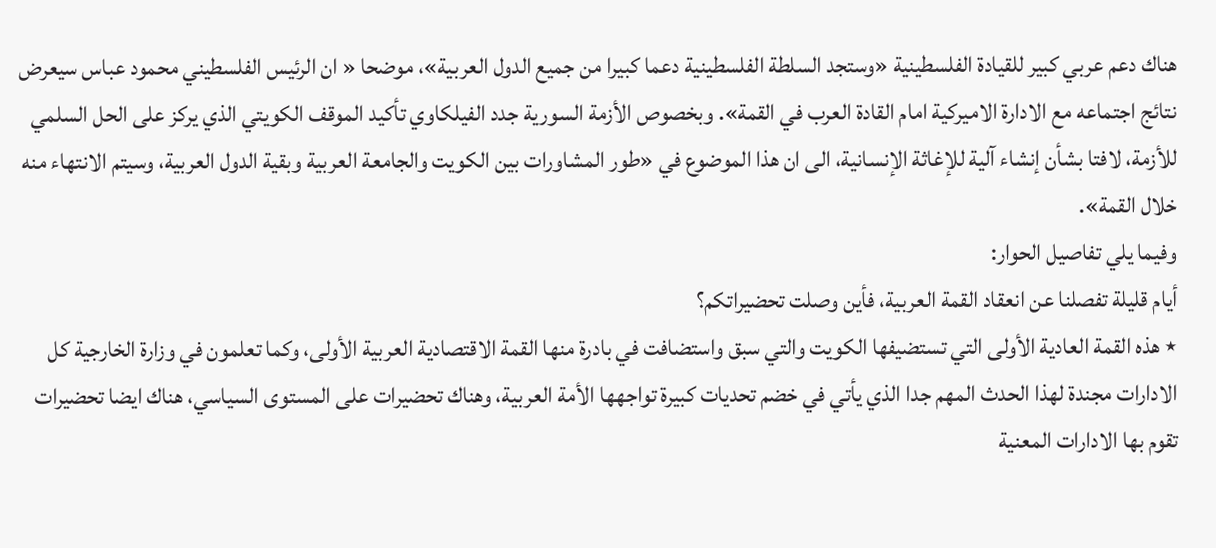هناك دعم عربي كبير للقيادة الفلسطينية «وستجد السلطة الفلسطينية دعما كبيرا من جميع الدول العربية»، موضحا « ان الرئيس الفلسطيني محمود عباس سيعرض نتائج اجتماعه مع الادارة الاميركية امام القادة العرب في القمة». وبخصوص الأزمة السورية جدد الفيلكاوي تأكيد الموقف الكويتي الذي يركز على الحل السلمي للأزمة، لافتا بشأن إنشاء آلية للإغاثة الإنسانية، الى ان هذا الموضوع في «طور المشاورات بين الكويت والجامعة العربية وبقية الدول العربية، وسيتم الانتهاء منه خلال القمة».
وفيما يلي تفاصيل الحوار:
أيام قليلة تفصلنا عن انعقاد القمة العربية، فأين وصلت تحضيراتكم؟
٭ هذه القمة العادية الأولى التي تستضيفها الكويت والتي سبق واستضافت في بادرة منها القمة الاقتصادية العربية الأولى، وكما تعلمون في وزارة الخارجية كل الادارات مجندة لهذا الحدث المهم جدا الذي يأتي في خضم تحديات كبيرة تواجهها الأمة العربية، وهناك تحضيرات على المستوى السياسي، هناك ايضا تحضيرات تقوم بها الادارات المعنية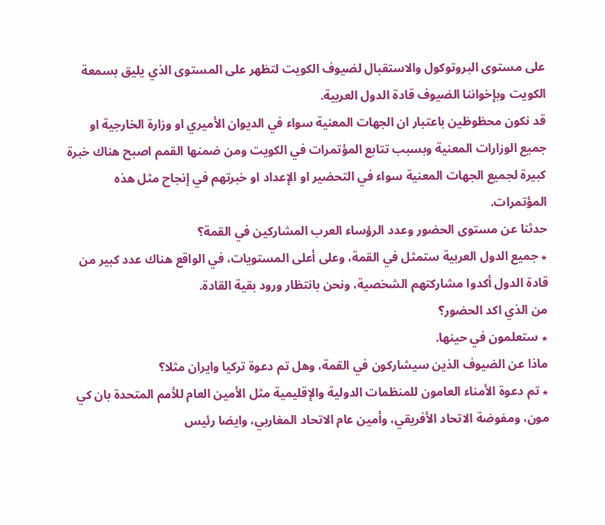على مستوى البروتوكول والاستقبال لضيوف الكويت لتظهر على المستوى الذي يليق بسمعة الكويت وبإخواننا الضيوف قادة الدول العربية.
قد نكون محظوظين باعتبار ان الجهات المعنية سواء في الديوان الأميري او وزارة الخارجية او جميع الوزارات المعنية وبسبب تتابع المؤتمرات في الكويت ومن ضمنها القمم اصبح هناك خبرة كبيرة لجميع الجهات المعنية سواء في التحضير او الإعداد او خبرتهم في إنجاح مثل هذه المؤتمرات.
حدثنا عن مستوى الحضور وعدد الرؤساء العرب المشاركين في القمة؟
٭ جميع الدول العربية ستمثل في القمة، وعلى أعلى المستويات، في الواقع هناك عدد كبير من قادة الدول أكدوا مشاركتهم الشخصية، ونحن بانتظار ورود بقية القادة.
من الذي اكد الحضور؟
٭ ستعلمون في حينها.
ماذا عن الضيوف الذين سيشاركون في القمة، وهل تم دعوة تركيا وايران مثلا؟
٭ تم دعوة الأمناء العامون للمنظمات الدولية والإقليمية مثل الأمين العام للأمم المتحدة بان كي مون، ومفوضة الاتحاد الأفريقي، وأمين عام الاتحاد المغاربي، وايضا رئيس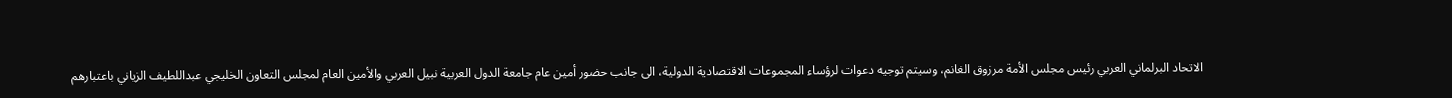الاتحاد البرلماني العربي رئيس مجلس الأمة مرزوق الغانم، وسيتم توجيه دعوات لرؤساء المجموعات الاقتصادية الدولية، الى جانب حضور أمين عام جامعة الدول العربية نبيل العربي والأمين العام لمجلس التعاون الخليجي عبداللطيف الزياني باعتبارهم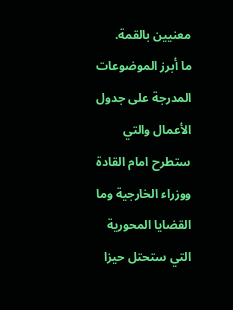معنيين بالقمة.
ما أبرز الموضوعات المدرجة على جدول الأعمال والتي ستطرح امام القادة ووزراء الخارجية وما القضايا المحورية التي ستحتل حيزا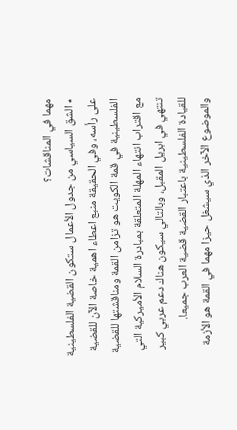مهما في المناقشات؟
٭ الشق السياسي من جدول الأعمال ستكون القضية الفلسطينية على رأسه، وفي الحقيقة منبع اعطاء اهمية خاصة الآن للقضية الفلسطينية في قمة الكويت هو تزامن القمة ومناقشتها للقضية مع اقتراب انتهاء المهلة المتعلقة بمبادرة السلام الأميركية التي تنتهي في ابريل المقبل، وبالتالي سيكون هناك دعم عربي كبير للقيادة الفلسطينية باعتبار القضية قضية العرب جميعا.
والموضوع الآخر الذي سيشغل حيزا مهما في القمة هو الأزمة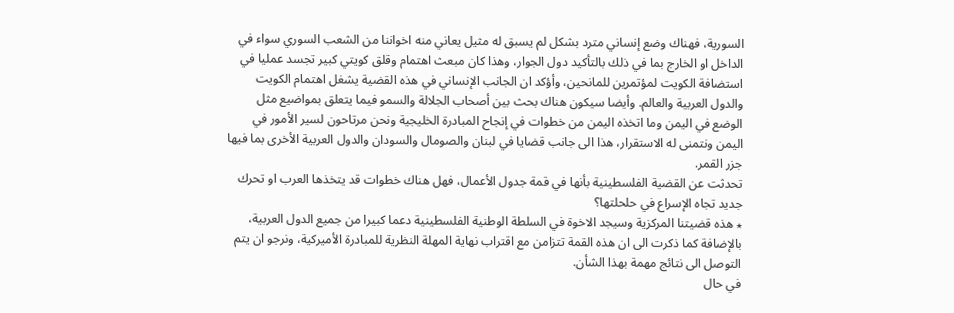السورية، فهناك وضع إنساني مترد بشكل لم يسبق له مثيل يعاني منه اخواننا من الشعب السوري سواء في الداخل او الخارج بما في ذلك بالتأكيد دول الجوار، وهذا كان مبعث اهتمام وقلق كويتي كبير تجسد عمليا في استضافة الكويت لمؤتمرين للمانحين، وأؤكد ان الجانب الإنساني في هذه القضية يشغل اهتمام الكويت والدول العربية والعالم. وأيضا سيكون هناك بحث بين أصحاب الجلالة والسمو فيما يتعلق بمواضيع مثل الوضع في اليمن وما اتخذه اليمن من خطوات في إنجاح المبادرة الخليجية ونحن مرتاحون لسير الأمور في اليمن ونتمنى له الاستقرار، هذا الى جانب قضايا في لبنان والصومال والسودان والدول العربية الأخرى بما فيها جزر القمر.
تحدثت عن القضية الفلسطينية بأنها في قمة جدول الأعمال، فهل هناك خطوات قد يتخذها العرب او تحرك جديد تجاه الإسراع في حلحلتها؟
٭ هذه قضيتنا المركزية وسيجد الاخوة في السلطة الوطنية الفلسطينية دعما كبيرا من جميع الدول العربية، بالإضافة كما ذكرت الى ان هذه القمة تتزامن مع اقتراب نهاية المهلة النظرية للمبادرة الأميركية، ونرجو ان يتم التوصل الى نتائج مهمة بهذا الشأن.
في حال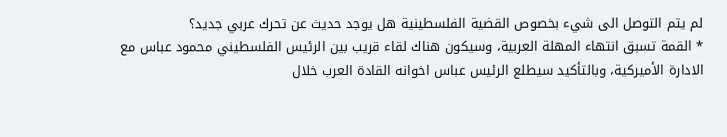لم يتم التوصل الى شيء بخصوص القضية الفلسطينية هل يوجد حديث عن تحرك عربي جديد؟
٭ القمة تسبق انتهاء المهلة العربية، وسيكون هناك لقاء قريب بين الرئيس الفلسطيني محمود عباس مع الادارة الأميركية، وبالتأكيد سيطلع الرئيس عباس اخوانه القادة العرب خلال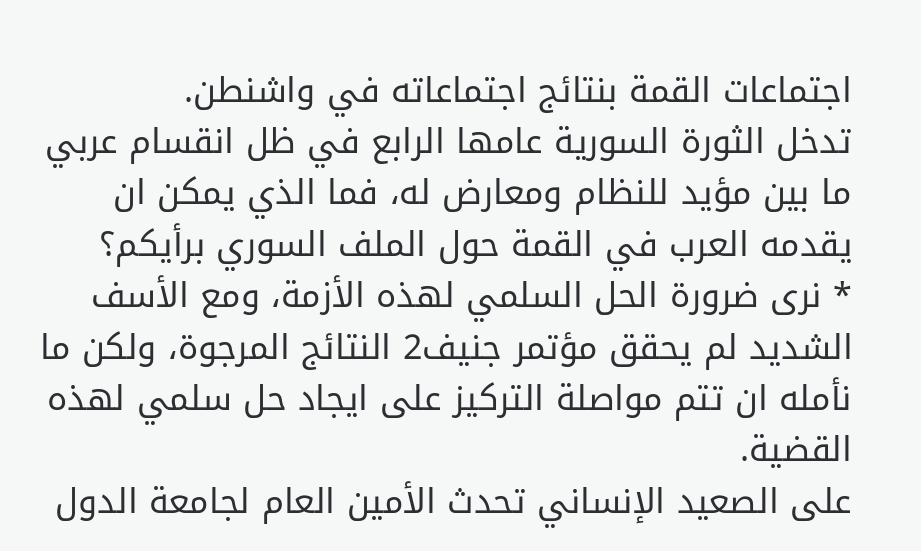اجتماعات القمة بنتائج اجتماعاته في واشنطن.
تدخل الثورة السورية عامها الرابع في ظل انقسام عربي ما بين مؤيد للنظام ومعارض له، فما الذي يمكن ان يقدمه العرب في القمة حول الملف السوري برأيكم؟
٭ نرى ضرورة الحل السلمي لهذه الأزمة، ومع الأسف الشديد لم يحقق مؤتمر جنيف2 النتائج المرجوة، ولكن ما نأمله ان تتم مواصلة التركيز على ايجاد حل سلمي لهذه القضية.
على الصعيد الإنساني تحدث الأمين العام لجامعة الدول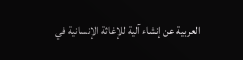العربية عن إنشاء آلية للإغاثة الإنسانية في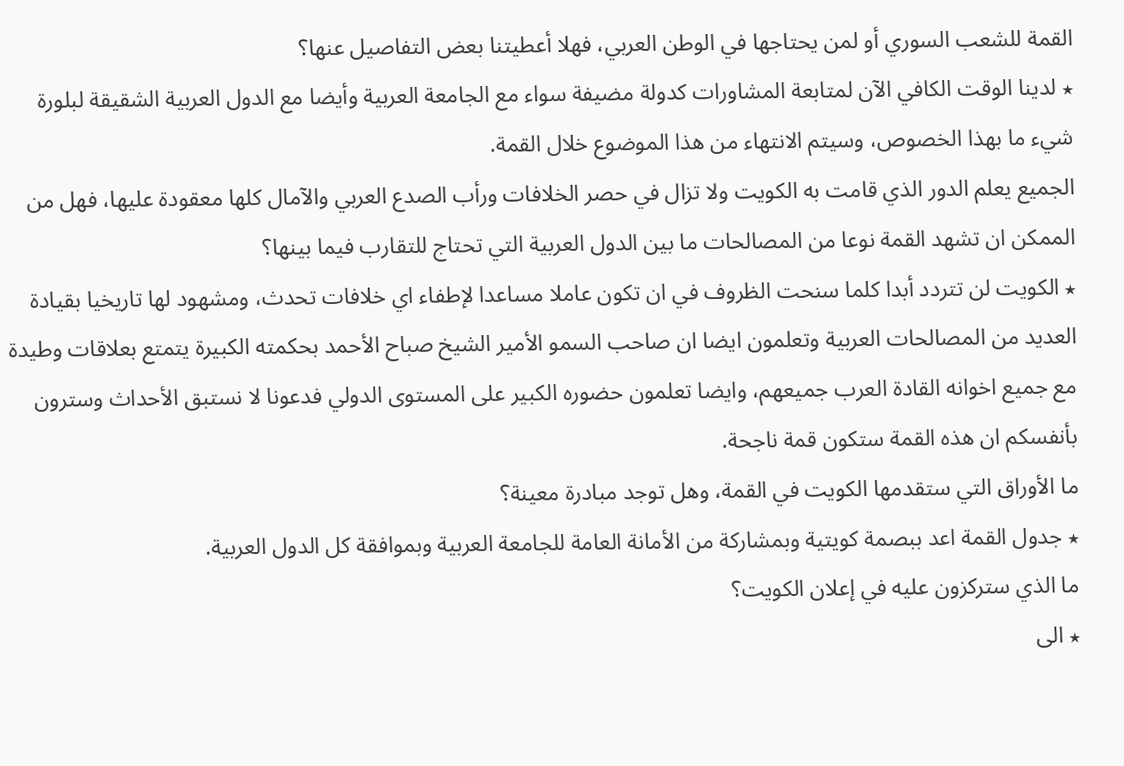القمة للشعب السوري أو لمن يحتاجها في الوطن العربي، فهلا أعطيتنا بعض التفاصيل عنها؟
٭ لدينا الوقت الكافي الآن لمتابعة المشاورات كدولة مضيفة سواء مع الجامعة العربية وأيضا مع الدول العربية الشقيقة لبلورة شيء ما بهذا الخصوص، وسيتم الانتهاء من هذا الموضوع خلال القمة.
الجميع يعلم الدور الذي قامت به الكويت ولا تزال في حصر الخلافات ورأب الصدع العربي والآمال كلها معقودة عليها، فهل من الممكن ان تشهد القمة نوعا من المصالحات ما بين الدول العربية التي تحتاج للتقارب فيما بينها؟
٭ الكويت لن تتردد أبدا كلما سنحت الظروف في ان تكون عاملا مساعدا لإطفاء اي خلافات تحدث، ومشهود لها تاريخيا بقيادة العديد من المصالحات العربية وتعلمون ايضا ان صاحب السمو الأمير الشيخ صباح الأحمد بحكمته الكبيرة يتمتع بعلاقات وطيدة مع جميع اخوانه القادة العرب جميعهم، وايضا تعلمون حضوره الكبير على المستوى الدولي فدعونا لا نستبق الأحداث وسترون بأنفسكم ان هذه القمة ستكون قمة ناجحة.
ما الأوراق التي ستقدمها الكويت في القمة، وهل توجد مبادرة معينة؟
٭ جدول القمة اعد ببصمة كويتية وبمشاركة من الأمانة العامة للجامعة العربية وبموافقة كل الدول العربية.
ما الذي ستركزون عليه في إعلان الكويت؟
٭ الى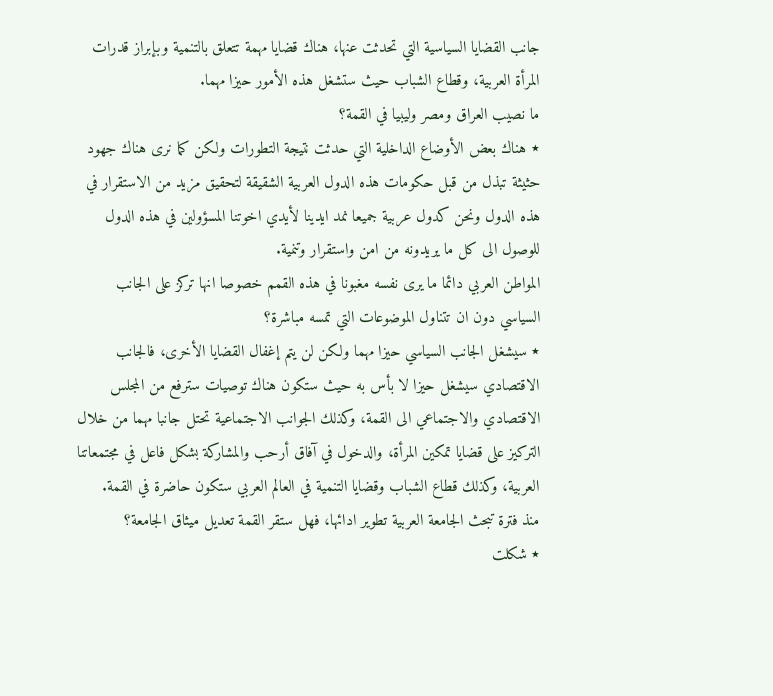جانب القضايا السياسية التي تحدثت عنها، هناك قضايا مهمة تتعلق بالتنمية وبإبراز قدرات المرأة العربية، وقطاع الشباب حيث ستشغل هذه الأمور حيزا مهما.
ما نصيب العراق ومصر وليبيا في القمة؟
٭ هناك بعض الأوضاع الداخلية التي حدثت نتيجة التطورات ولكن كما نرى هناك جهود حثيثة تبذل من قبل حكومات هذه الدول العربية الشقيقة لتحقيق مزيد من الاستقرار في هذه الدول ونحن كدول عربية جميعا نمد ايدينا لأيدي اخوتنا المسؤولين في هذه الدول للوصول الى كل ما يريدونه من امن واستقرار وتنمية.
المواطن العربي دائما ما يرى نفسه مغبونا في هذه القمم خصوصا انها تركز على الجانب السياسي دون ان تتناول الموضوعات التي تمسه مباشرة؟
٭ سيشغل الجانب السياسي حيزا مهما ولكن لن يتم إغفال القضايا الأخرى، فالجانب الاقتصادي سيشغل حيزا لا بأس به حيث ستكون هناك توصيات سترفع من المجلس الاقتصادي والاجتماعي الى القمة، وكذلك الجوانب الاجتماعية تحتل جانبا مهما من خلال التركيز على قضايا تمكين المرأة، والدخول في آفاق أرحب والمشاركة بشكل فاعل في مجتمعاتنا العربية، وكذلك قطاع الشباب وقضايا التنمية في العالم العربي ستكون حاضرة في القمة.
منذ فترة تبحث الجامعة العربية تطوير ادائها، فهل ستقر القمة تعديل ميثاق الجامعة؟
٭ شكلت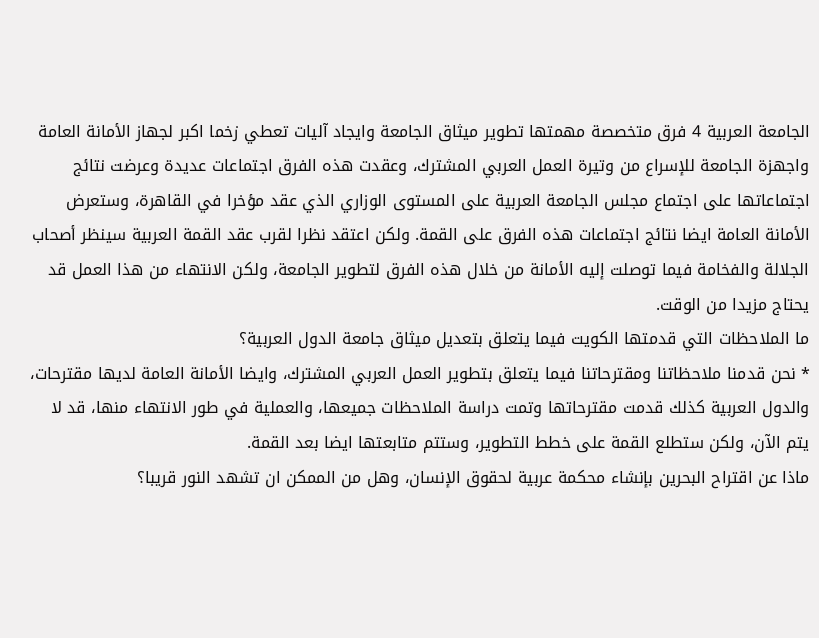الجامعة العربية 4 فرق متخصصة مهمتها تطوير ميثاق الجامعة وايجاد آليات تعطي زخما اكبر لجهاز الأمانة العامة واجهزة الجامعة للإسراع من وتيرة العمل العربي المشترك، وعقدت هذه الفرق اجتماعات عديدة وعرضت نتائج اجتماعاتها على اجتماع مجلس الجامعة العربية على المستوى الوزاري الذي عقد مؤخرا في القاهرة، وستعرض الأمانة العامة ايضا نتائج اجتماعات هذه الفرق على القمة. ولكن اعتقد نظرا لقرب عقد القمة العربية سينظر أصحاب الجلالة والفخامة فيما توصلت إليه الأمانة من خلال هذه الفرق لتطوير الجامعة، ولكن الانتهاء من هذا العمل قد يحتاج مزيدا من الوقت.
ما الملاحظات التي قدمتها الكويت فيما يتعلق بتعديل ميثاق جامعة الدول العربية؟
٭ نحن قدمنا ملاحظاتنا ومقترحاتنا فيما يتعلق بتطوير العمل العربي المشترك، وايضا الأمانة العامة لديها مقترحات، والدول العربية كذلك قدمت مقترحاتها وتمت دراسة الملاحظات جميعها، والعملية في طور الانتهاء منها، قد لا يتم الآن، ولكن ستطلع القمة على خطط التطوير، وستتم متابعتها ايضا بعد القمة.
ماذا عن اقتراح البحرين بإنشاء محكمة عربية لحقوق الإنسان، وهل من الممكن ان تشهد النور قريبا؟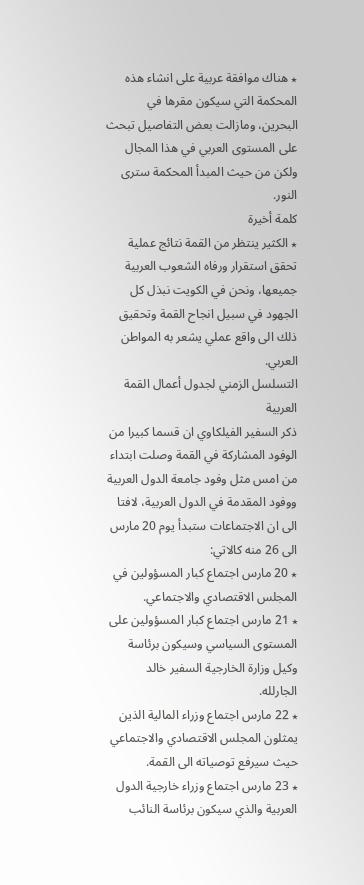٭ هناك موافقة عربية على انشاء هذه المحكمة التي سيكون مقرها في البحرين، ومازالت بعض التفاصيل تبحث على المستوى العربي في هذا المجال ولكن من حيث المبدأ المحكمة سترى النور.
كلمة أخيرة
٭ الكثير ينتظر من القمة نتائج عملية تحقق استقرار ورفاه الشعوب العربية جميعها، ونحن في الكويت نبذل كل الجهود في سبيل انجاح القمة وتحقيق ذلك الى واقع عملي يشعر به المواطن العربي.
التسلسل الزمني لجدول أعمال القمة العربية
ذكر السفير الفيلكاوي ان قسما كبيرا من الوفود المشاركة في القمة وصلت ابتداء من امس مثل وفود جامعة الدول العربية ووفود المقدمة في الدول العربية، لافتا الى ان الاجتماعات ستبدأ يوم 20 مارس الى 26 منه كالاتي:
٭ 20 مارس اجتماع كبار المسؤولين في المجلس الاقتصادي والاجتماعي.
٭ 21 مارس اجتماع كبار المسؤولين على المستوى السياسي وسيكون برئاسة وكيل وزارة الخارجية السفير خالد الجارلله.
٭ 22 مارس اجتماع وزراء المالية الذين يمثلون المجلس الاقتصادي والاجتماعي حيث سيرفع توصياته الى القمة.
٭ 23 مارس اجتماع وزراء خارجية الدول العربية والذي سيكون برئاسة النائب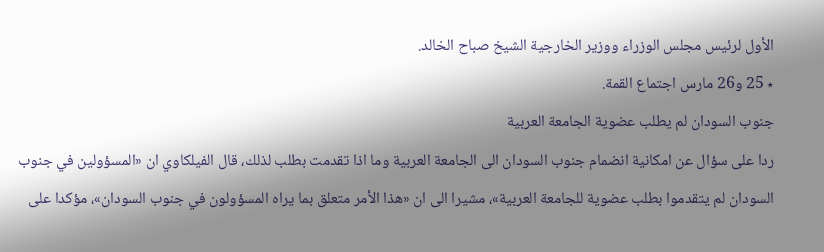الأول لرئيس مجلس الوزراء ووزير الخارجية الشيخ صباح الخالد.
٭ 25 و26 مارس اجتماع القمة.
جنوب السودان لم يطلب عضوية الجامعة العربية
ردا على سؤال عن امكانية انضمام جنوب السودان الى الجامعة العربية وما اذا تقدمت بطلب لذلك، قال الفيلكاوي ان «المسؤولين في جنوب السودان لم يتقدموا بطلب عضوية للجامعة العربية»، مشيرا الى ان «هذا الأمر متعلق بما يراه المسؤولون في جنوب السودان»، مؤكدا على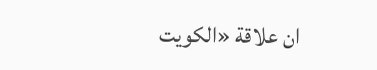ان علاقة «الكويت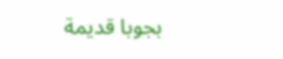بجوبا قديمة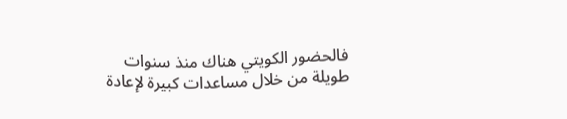فالحضور الكويتي هناك منذ سنوات طويلة من خلال مساعدات كبيرة لإعادة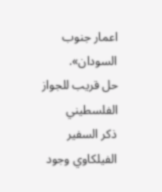اعمار جنوب السودان».
حل قريب للجواز الفلسطيني
ذكر السفير الفيلكاوي وجود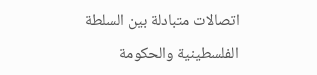اتصالات متبادلة بين السلطة الفلسطينية والحكومة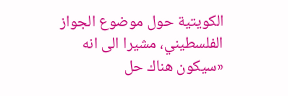الكويتية حول موضوع الجواز الفلسطيني، مشيرا الى انه «سيكون هناك حل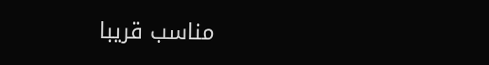مناسب قريبا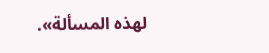لهذه المسألة».